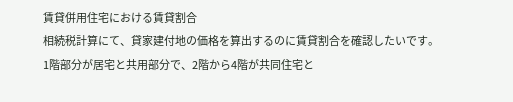賃貸併用住宅における賃貸割合
相続税計算にて、貸家建付地の価格を算出するのに賃貸割合を確認したいです。
1階部分が居宅と共用部分で、2階から4階が共同住宅と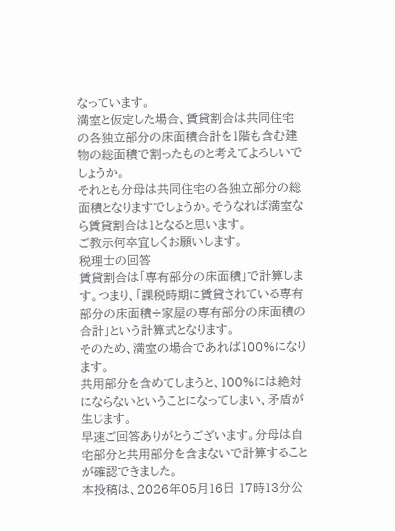なっています。
満室と仮定した場合、賃貸割合は共同住宅の各独立部分の床面積合計を1階も含む建物の総面積で割ったものと考えてよろしいでしょうか。
それとも分母は共同住宅の各独立部分の総面積となりますでしょうか。そうなれば満室なら賃貸割合は1となると思います。
ご教示何卒宜しくお願いします。
税理士の回答
賃貸割合は「専有部分の床面積」で計算します。つまり、「課税時期に賃貸されている専有部分の床面積÷家屋の専有部分の床面積の合計」という計算式となります。
そのため、満室の場合であれば100%になります。
共用部分を含めてしまうと、100%には絶対にならないということになってしまい、矛盾が生じます。
早速ご回答ありがとうございます。分母は自宅部分と共用部分を含まないで計算することが確認できました。
本投稿は、2026年05月16日 17時13分公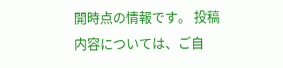開時点の情報です。 投稿内容については、ご自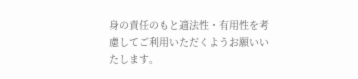身の責任のもと適法性・有用性を考慮してご利用いただくようお願いいたします。